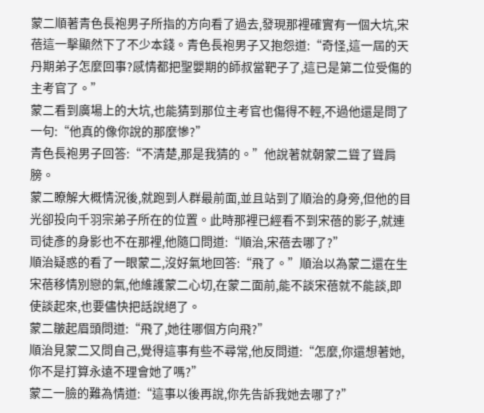蒙二順著青色長袍男子所指的方向看了過去,發現那裡確實有一個大坑,宋蓓這一擊顯然下了不少本錢。青色長袍男子又抱怨道:“奇怪,這一屆的天丹期弟子怎麼回事?感情都把聖嬰期的師叔當靶子了,這已是第二位受傷的主考官了。”
蒙二看到廣場上的大坑,也能猜到那位主考官也傷得不輕,不過他還是問了一句:“他真的像你說的那麼慘?”
青色長袍男子回答:“不清楚,那是我猜的。”他說著就朝蒙二聳了聳肩膀。
蒙二瞭解大概情況後,就跑到人群最前面,並且站到了順治的身旁,但他的目光卻投向千羽宗弟子所在的位置。此時那裡已經看不到宋蓓的影子,就連司徒彥的身影也不在那裡,他隨口問道:“順治,宋蓓去哪了?”
順治疑惑的看了一眼蒙二,沒好氣地回答:“飛了。”順治以為蒙二還在生宋蓓移情別戀的氣,他維護蒙二心切,在蒙二面前,能不談宋蓓就不能談,即使談起來,也要儘快把話說絕了。
蒙二皺起眉頭問道:“飛了,她往哪個方向飛?”
順治見蒙二又問自己,覺得這事有些不尋常,他反問道:“怎麼,你還想著她,你不是打算永遠不理會她了嗎?”
蒙二一臉的難為情道:“這事以後再說,你先告訴我她去哪了?”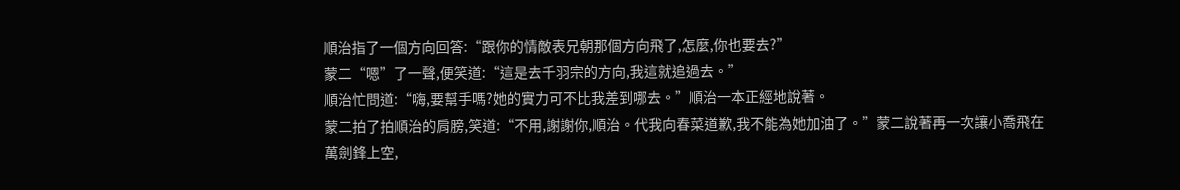順治指了一個方向回答:“跟你的情敵表兄朝那個方向飛了,怎麼,你也要去?”
蒙二“嗯”了一聲,便笑道:“這是去千羽宗的方向,我這就追過去。”
順治忙問道:“嗨,要幫手嗎?她的實力可不比我差到哪去。”順治一本正經地說著。
蒙二拍了拍順治的肩膀,笑道:“不用,謝謝你,順治。代我向春菜道歉,我不能為她加油了。”蒙二說著再一次讓小喬飛在萬劍鋒上空,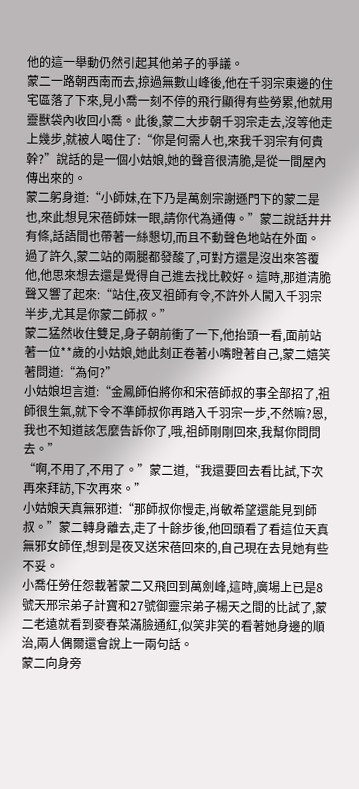他的這一舉動仍然引起其他弟子的爭議。
蒙二一路朝西南而去,掠過無數山峰後,他在千羽宗東邊的住宅區落了下來,見小喬一刻不停的飛行顯得有些勞累,他就用靈獸袋內收回小喬。此後,蒙二大步朝千羽宗走去,沒等他走上幾步,就被人喝住了:“你是何需人也,來我千羽宗有何貴幹?”說話的是一個小姑娘,她的聲音很清脆,是從一間屋內傳出來的。
蒙二躬身道:“小師妹,在下乃是萬劍宗謝遜門下的蒙二是也,來此想見宋蓓師妹一眼,請你代為通傳。”蒙二說話井井有條,話語間也帶著一絲懇切,而且不動聲色地站在外面。
過了許久,蒙二站的兩腿都發酸了,可對方還是沒出來答覆他,他思來想去還是覺得自己進去找比較好。這時,那道清脆聲又響了起來:“站住,夜叉祖師有令,不許外人闖入千羽宗半步,尤其是你蒙二師叔。”
蒙二猛然收住雙足,身子朝前衝了一下,他抬頭一看,面前站著一位**歲的小姑娘,她此刻正卷著小嘴瞪著自己,蒙二嬉笑著問道:“為何?”
小姑娘坦言道:“金鳳師伯將你和宋蓓師叔的事全部招了,祖師很生氣,就下令不準師叔你再踏入千羽宗一步,不然嘛?恩,我也不知道該怎麼告訴你了,哦,祖師剛剛回來,我幫你問問去。”
“啊,不用了,不用了。”蒙二道,“我還要回去看比試,下次再來拜訪,下次再來。”
小姑娘天真無邪道:“那師叔你慢走,肖敏希望還能見到師叔。”蒙二轉身離去,走了十餘步後,他回頭看了看這位天真無邪女師侄,想到是夜叉送宋蓓回來的,自己現在去見她有些不妥。
小喬任勞任怨載著蒙二又飛回到萬劍峰,這時,廣場上已是8號天邢宗弟子計寶和27號御靈宗弟子楊天之間的比試了,蒙二老遠就看到麥春菜滿臉通紅,似笑非笑的看著她身邊的順治,兩人偶爾還會說上一兩句話。
蒙二向身旁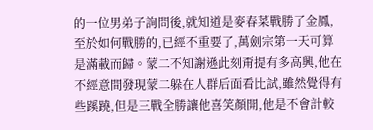的一位男弟子詢問後,就知道是麥春菜戰勝了金鳳,至於如何戰勝的,已經不重要了,萬劍宗第一天可算是滿載而歸。蒙二不知謝遜此刻甭提有多高興,他在不經意間發現蒙二躲在人群后面看比試,雖然覺得有些蹊蹺,但是三戰全勝讓他喜笑顏開,他是不會計較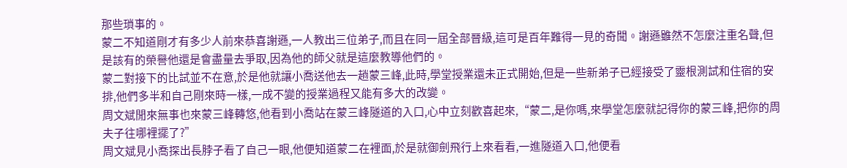那些瑣事的。
蒙二不知道剛才有多少人前來恭喜謝遜,一人教出三位弟子,而且在同一屆全部晉級,這可是百年難得一見的奇聞。謝遜雖然不怎麼注重名聲,但是該有的榮譽他還是會盡量去爭取,因為他的師父就是這麼教導他們的。
蒙二對接下的比試並不在意,於是他就讓小喬送他去一趟蒙三峰,此時,學堂授業還未正式開始,但是一些新弟子已經接受了靈根測試和住宿的安排,他們多半和自己剛來時一樣,一成不變的授業過程又能有多大的改變。
周文斌閒來無事也來蒙三峰轉悠,他看到小喬站在蒙三峰隧道的入口,心中立刻歡喜起來,“蒙二,是你嗎,來學堂怎麼就記得你的蒙三峰,把你的周夫子往哪裡擺了?”
周文斌見小喬探出長脖子看了自己一眼,他便知道蒙二在裡面,於是就御劍飛行上來看看,一進隧道入口,他便看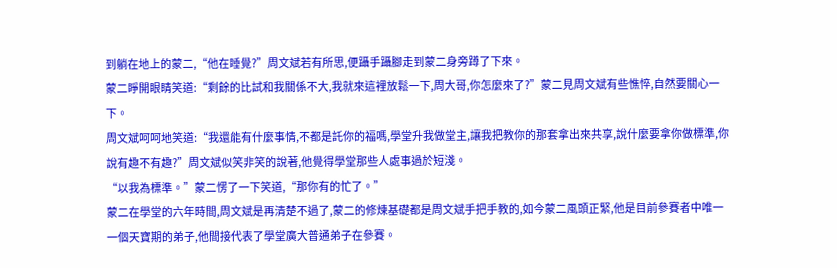到躺在地上的蒙二,“他在睡覺?”周文斌若有所思,便躡手躡腳走到蒙二身旁蹲了下來。
蒙二睜開眼睛笑道:“剩餘的比試和我關係不大,我就來這裡放鬆一下,周大哥,你怎麼來了?”蒙二見周文斌有些憔悴,自然要關心一下。
周文斌呵呵地笑道:“我還能有什麼事情,不都是託你的福嗎,學堂升我做堂主,讓我把教你的那套拿出來共享,說什麼要拿你做標準,你說有趣不有趣?”周文斌似笑非笑的說著,他覺得學堂那些人處事過於短淺。
“以我為標準。”蒙二愣了一下笑道,“那你有的忙了。”
蒙二在學堂的六年時間,周文斌是再清楚不過了,蒙二的修煉基礎都是周文斌手把手教的,如今蒙二風頭正緊,他是目前參賽者中唯一一個天寶期的弟子,他間接代表了學堂廣大普通弟子在參賽。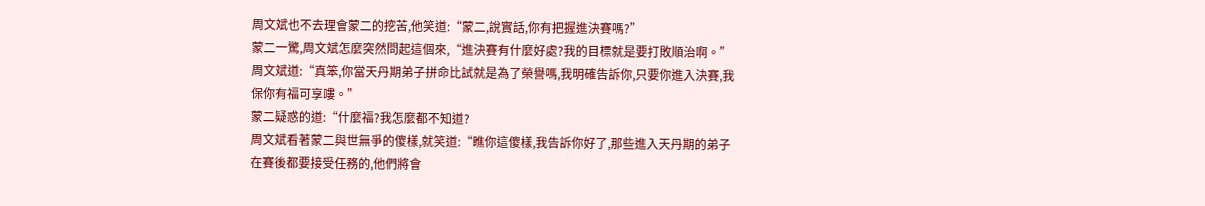周文斌也不去理會蒙二的挖苦,他笑道:“蒙二,說實話,你有把握進決賽嗎?”
蒙二一驚,周文斌怎麼突然問起這個來,“進決賽有什麼好處?我的目標就是要打敗順治啊。”
周文斌道:“真笨,你當天丹期弟子拼命比試就是為了榮譽嗎,我明確告訴你,只要你進入決賽,我保你有福可享嘍。”
蒙二疑惑的道:“什麼福?我怎麼都不知道?
周文斌看著蒙二與世無爭的傻樣,就笑道:“瞧你這傻樣,我告訴你好了,那些進入天丹期的弟子在賽後都要接受任務的,他們將會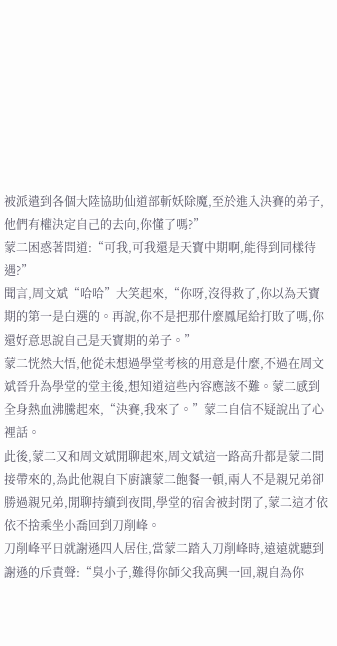被派遣到各個大陸協助仙道部斬妖除魔,至於進入決賽的弟子,他們有權決定自己的去向,你懂了嗎?”
蒙二困惑著問道:“可我,可我還是天寶中期啊,能得到同樣待遇?”
聞言,周文斌“哈哈”大笑起來,“你呀,沒得救了,你以為天寶期的第一是白選的。再說,你不是把那什麼鳳尾給打敗了嗎,你還好意思說自己是天寶期的弟子。”
蒙二恍然大悟,他從未想過學堂考核的用意是什麼,不過在周文斌晉升為學堂的堂主後,想知道這些內容應該不難。蒙二感到全身熱血沸騰起來,“決賽,我來了。”蒙二自信不疑說出了心裡話。
此後,蒙二又和周文斌閒聊起來,周文斌這一路高升都是蒙二間接帶來的,為此他親自下廚讓蒙二飽餐一頓,兩人不是親兄弟卻勝過親兄弟,閒聊持續到夜間,學堂的宿舍被封閉了,蒙二這才依依不捨乘坐小喬回到刀削峰。
刀削峰平日就謝遜四人居住,當蒙二踏入刀削峰時,遠遠就聽到謝遜的斥責聲:“臭小子,難得你師父我高興一回,親自為你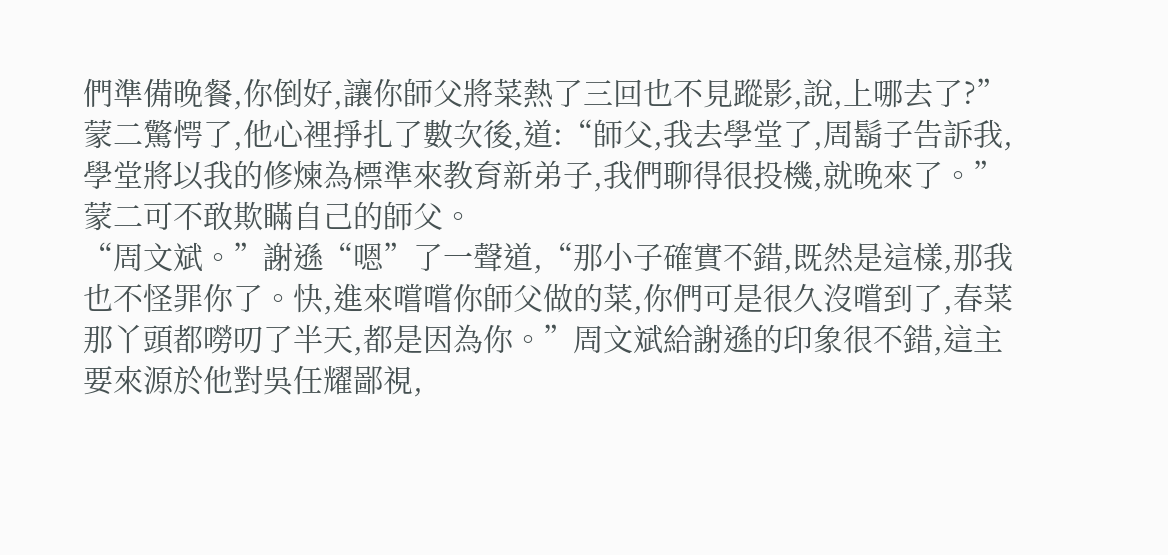們準備晚餐,你倒好,讓你師父將菜熱了三回也不見蹤影,說,上哪去了?”
蒙二驚愕了,他心裡掙扎了數次後,道:“師父,我去學堂了,周鬍子告訴我,學堂將以我的修煉為標準來教育新弟子,我們聊得很投機,就晚來了。”蒙二可不敢欺瞞自己的師父。
“周文斌。”謝遜“嗯”了一聲道,“那小子確實不錯,既然是這樣,那我也不怪罪你了。快,進來嚐嚐你師父做的菜,你們可是很久沒嚐到了,春菜那丫頭都嘮叨了半天,都是因為你。”周文斌給謝遜的印象很不錯,這主要來源於他對吳任耀鄙視,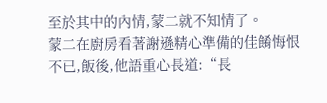至於其中的內情,蒙二就不知情了。
蒙二在廚房看著謝遜精心準備的佳餚悔恨不已,飯後,他語重心長道:“長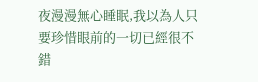夜漫漫無心睡眠,我以為人只要珍惜眼前的一切已經很不錯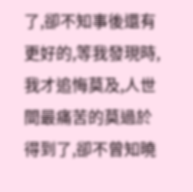了,卻不知事後還有更好的,等我發現時,我才追悔莫及,人世間最痛苦的莫過於得到了,卻不曾知曉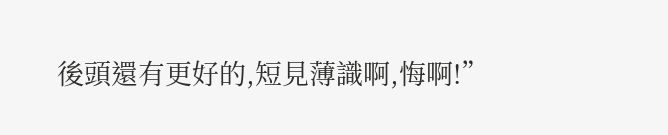後頭還有更好的,短見薄識啊,悔啊!”